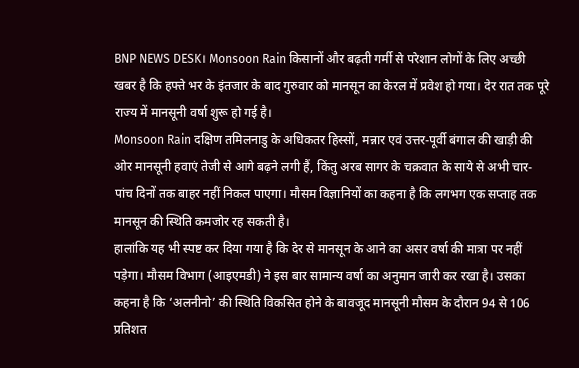BNP NEWS DESK। Monsoon Rain किसानों और बढ़ती गर्मी से परेशान लोगों के लिए अच्छी खबर है कि हफ्ते भर के इंतजार के बाद गुरुवार को मानसून का केरल में प्रवेश हो गया। देर रात तक पूरे राज्य में मानसूनी वर्षा शुरू हो गई है।
Monsoon Rain दक्षिण तमिलनाडु के अधिकतर हिस्सों, मन्नार एवं उत्तर-पूर्वी बंगाल की खाड़ी की ओर मानसूनी हवाएं तेजी से आगे बढ़ने लगी हैं, किंतु अरब सागर के चक्रवात के साये से अभी चार-पांच दिनों तक बाहर नहीं निकल पाएगा। मौसम विज्ञानियों का कहना है कि लगभग एक सप्ताह तक मानसून की स्थिति कमजोर रह सकती है।
हालांकि यह भी स्पष्ट कर दिया गया है कि देर से मानसून के आने का असर वर्षा की मात्रा पर नहीं पड़ेगा। मौसम विभाग (आइएमडी) ने इस बार सामान्य वर्षा का अनुमान जारी कर रखा है। उसका कहना है कि ‘अलनीनो’ की स्थिति विकसित होने के बावजूद मानसूनी मौसम के दौरान 94 से 106 प्रतिशत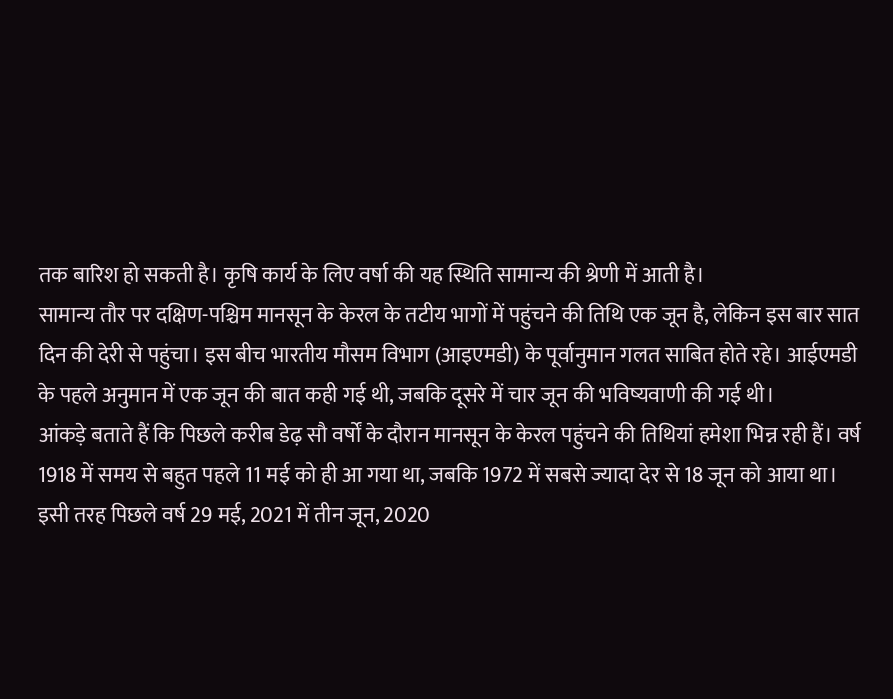तक बारिश हो सकती है। कृषि कार्य के लिए वर्षा की यह स्थिति सामान्य की श्रेणी में आती है।
सामान्य तौर पर दक्षिण-पश्चिम मानसून के केरल के तटीय भागों में पहुंचने की तिथि एक जून है, लेकिन इस बार सात दिन की देरी से पहुंचा। इस बीच भारतीय मौसम विभाग (आइएमडी) के पूर्वानुमान गलत साबित होते रहे। आईएमडी के पहले अनुमान में एक जून की बात कही गई थी, जबकि दूसरे में चार जून की भविष्यवाणी की गई थी।
आंकड़े बताते हैं कि पिछले करीब डेढ़ सौ वर्षों के दौरान मानसून के केरल पहुंचने की तिथियां हमेशा भिन्न रही हैं। वर्ष 1918 में समय से बहुत पहले 11 मई को ही आ गया था, जबकि 1972 में सबसे ज्यादा देर से 18 जून को आया था। इसी तरह पिछले वर्ष 29 मई, 2021 में तीन जून, 2020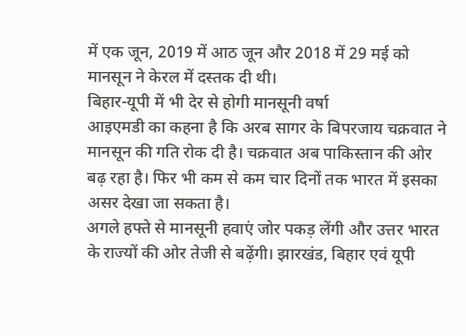में एक जून, 2019 में आठ जून और 2018 में 29 मई को मानसून ने केरल में दस्तक दी थी।
बिहार-यूपी में भी देर से होगी मानसूनी वर्षा
आइएमडी का कहना है कि अरब सागर के बिपरजाय चक्रवात ने मानसून की गति रोक दी है। चक्रवात अब पाकिस्तान की ओर बढ़ रहा है। फिर भी कम से कम चार दिनों तक भारत में इसका असर देखा जा सकता है।
अगले हफ्ते से मानसूनी हवाएं जोर पकड़ लेंगी और उत्तर भारत के राज्यों की ओर तेजी से बढ़ेंगी। झारखंड, बिहार एवं यूपी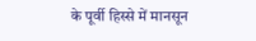के पूर्वी हिस्से में मानसून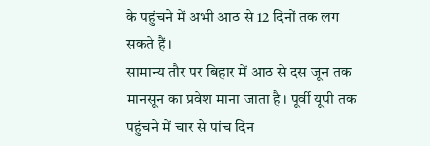के पहुंचने में अभी आठ से 12 दिनों तक लग सकते हैं।
सामान्य तौर पर बिहार में आठ से दस जून तक मानसून का प्रवेश माना जाता है। पूर्वी यूपी तक पहुंचने में चार से पांच दिन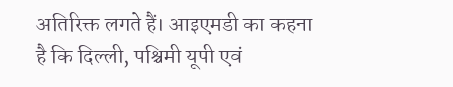अतिरिक्त लगते हैं। आइएमडी का कहना है कि दिल्ली, पश्चिमी यूपी एवं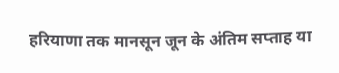हरियाणा तक मानसून जून के अंतिम सप्ताह या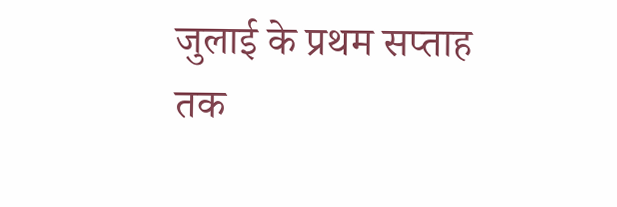जुलाई के प्रथम सप्ताह तक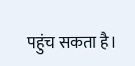पहुंच सकता है।